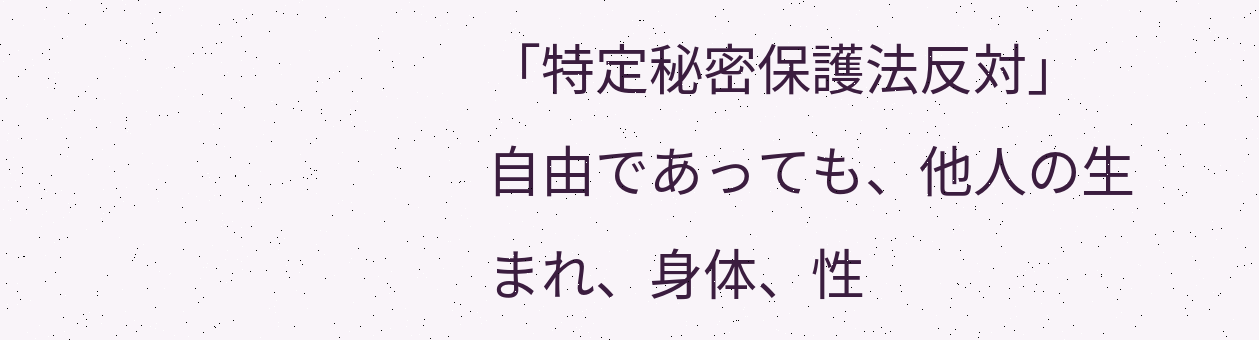「特定秘密保護法反対」
自由であっても、他人の生まれ、身体、性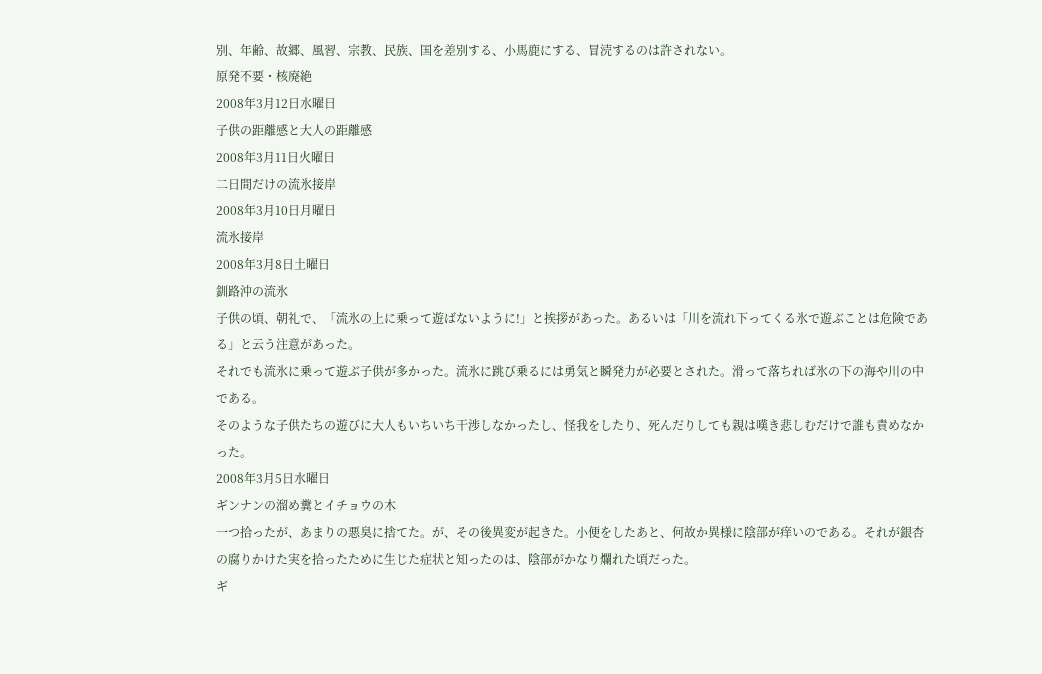別、年齢、故郷、風習、宗教、民族、国を差別する、小馬鹿にする、冒涜するのは許されない。
原発不要・核廃絶
2008年3月12日水曜日
子供の距離感と大人の距離感
2008年3月11日火曜日
二日間だけの流氷接岸
2008年3月10日月曜日
流氷接岸
2008年3月8日土曜日
釧路沖の流氷
子供の頃、朝礼で、「流氷の上に乗って遊ばないように!」と挨拶があった。あるいは「川を流れ下ってくる氷で遊ぶことは危険である」と云う注意があった。
それでも流氷に乗って遊ぶ子供が多かった。流氷に跳び乗るには勇気と瞬発力が必要とされた。滑って落ちれば氷の下の海や川の中である。
そのような子供たちの遊びに大人もいちいち干渉しなかったし、怪我をしたり、死んだりしても親は嘆き悲しむだけで誰も責めなかった。
2008年3月5日水曜日
ギンナンの溜め糞とイチョウの木
一つ拾ったが、あまりの悪臭に捨てた。が、その後異変が起きた。小便をしたあと、何故か異様に陰部が痒いのである。それが銀杏の腐りかけた実を拾ったために生じた症状と知ったのは、陰部がかなり爛れた頃だった。
ギ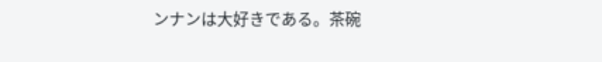ンナンは大好きである。茶碗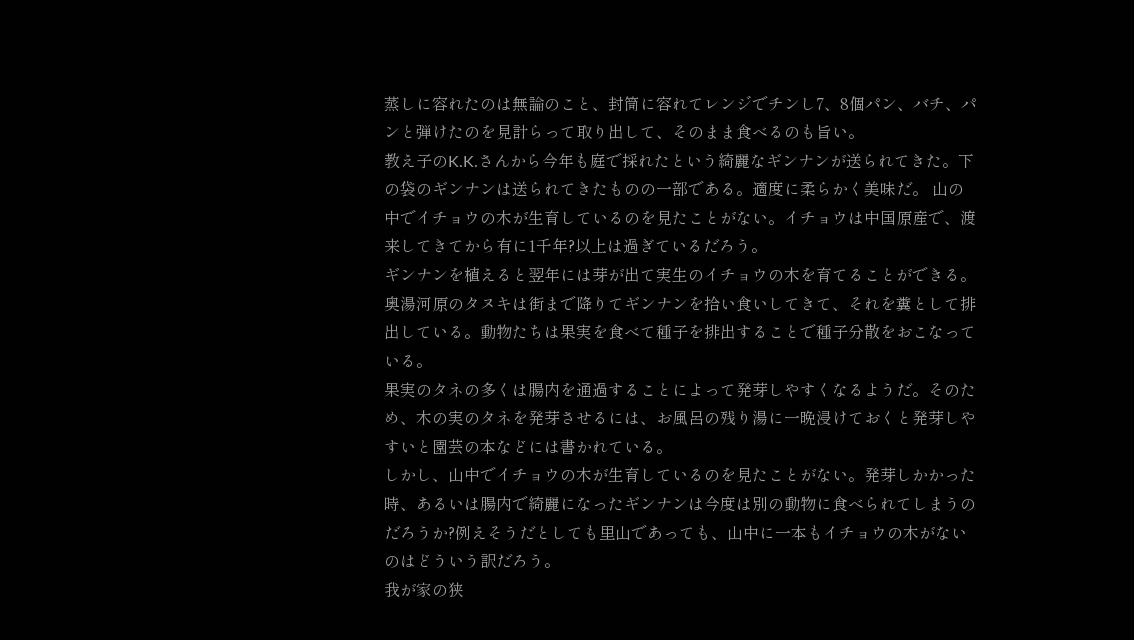蒸しに容れたのは無論のこと、封筒に容れてレンジでチンし7、8個パン、バチ、パンと弾けたのを見計らって取り出して、そのまま食べるのも旨い。
教え子のK.K.さんから今年も庭で採れたという綺麗なギンナンが送られてきた。下の袋のギンナンは送られてきたものの一部である。適度に柔らかく美味だ。 山の中でイチョウの木が生育しているのを見たことがない。イチョウは中国原産で、渡来してきてから有に1千年?以上は過ぎているだろう。
ギンナンを植えると翌年には芽が出て実生のイチョウの木を育てることができる。奥湯河原のタヌキは街まで降りてギンナンを拾い食いしてきて、それを糞として排出している。動物たちは果実を食べて種子を排出することで種子分散をおこなっている。
果実のタネの多くは腸内を通過することによって発芽しやすくなるようだ。そのため、木の実のタネを発芽させるには、お風呂の残り湯に一晩浸けておくと発芽しやすいと園芸の本などには書かれている。
しかし、山中でイチョウの木が生育しているのを見たことがない。発芽しかかった時、あるいは腸内で綺麗になったギンナンは今度は別の動物に食べられてしまうのだろうか?例えそうだとしても里山であっても、山中に一本もイチョウの木がないのはどういう訳だろう。
我が家の狭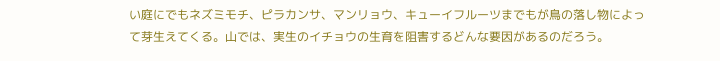い庭にでもネズミモチ、ピラカンサ、マンリョウ、キューイフルーツまでもが鳥の落し物によって芽生えてくる。山では、実生のイチョウの生育を阻害するどんな要因があるのだろう。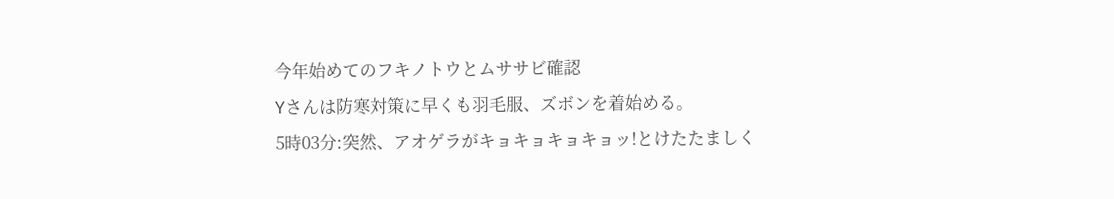今年始めてのフキノトウとムササビ確認
Yさんは防寒対策に早くも羽毛服、ズボンを着始める。
5時03分:突然、アオゲラがキョキョキョキョッ!とけたたましく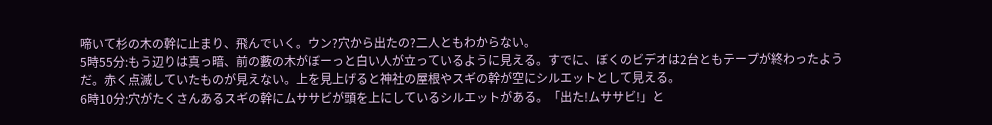啼いて杉の木の幹に止まり、飛んでいく。ウン?穴から出たの?二人ともわからない。
5時55分:もう辺りは真っ暗、前の藪の木がぼーっと白い人が立っているように見える。すでに、ぼくのビデオは2台ともテープが終わったようだ。赤く点滅していたものが見えない。上を見上げると神社の屋根やスギの幹が空にシルエットとして見える。
6時10分:穴がたくさんあるスギの幹にムササビが頭を上にしているシルエットがある。「出た!ムササビ!」と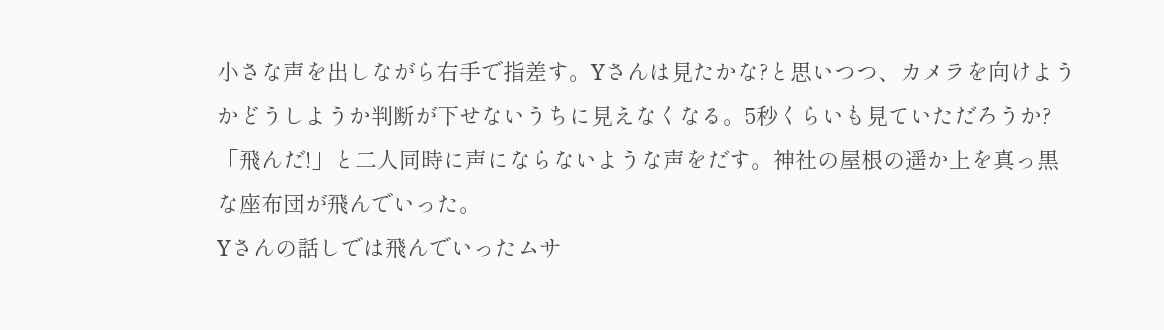小さな声を出しながら右手で指差す。Yさんは見たかな?と思いつつ、カメラを向けようかどうしようか判断が下せないうちに見えなくなる。5秒くらいも見ていただろうか?
「飛んだ!」と二人同時に声にならないような声をだす。神社の屋根の遥か上を真っ黒な座布団が飛んでいった。
Yさんの話しでは飛んでいったムサ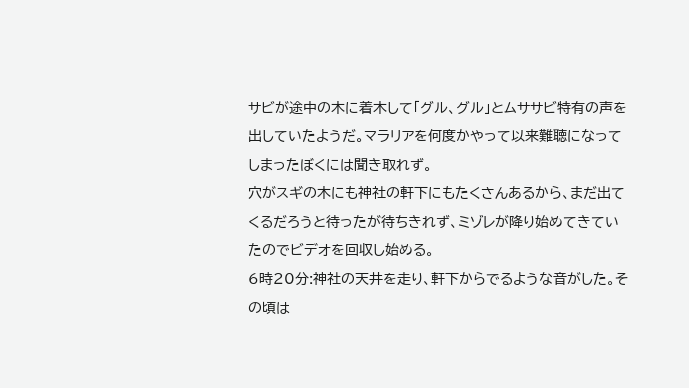サビが途中の木に着木して「グル、グル」とムササビ特有の声を出していたようだ。マラリアを何度かやって以来難聴になってしまったぼくには聞き取れず。
穴がスギの木にも神社の軒下にもたくさんあるから、まだ出てくるだろうと待ったが待ちきれず、ミゾレが降り始めてきていたのでビデオを回収し始める。
6時20分:神社の天井を走り、軒下からでるような音がした。その頃は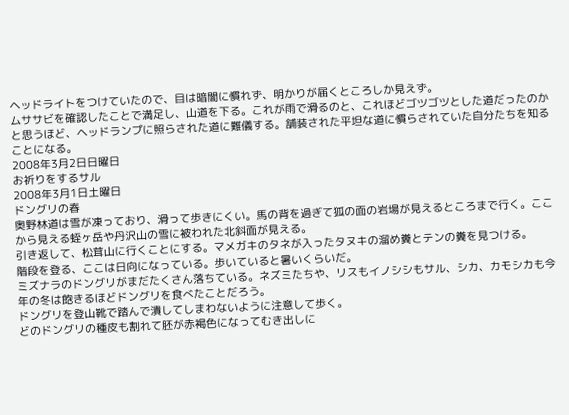ヘッドライトをつけていたので、目は暗闇に慣れず、明かりが届くところしか見えず。
ムササビを確認したことで満足し、山道を下る。これが雨で滑るのと、これほどゴツゴツとした道だったのかと思うほど、ヘッドランプに照らされた道に難儀する。舗装された平坦な道に慣らされていた自分たちを知ることになる。
2008年3月2日日曜日
お祈りをするサル
2008年3月1日土曜日
ドングリの春
奥野林道は雪が凍っており、滑って歩きにくい。馬の背を過ぎて狐の面の岩場が見えるところまで行く。ここから見える蛭ヶ岳や丹沢山の雪に被われた北斜面が見える。
引き返して、松茸山に行くことにする。マメガキのタネが入ったタヌキの溜め糞とテンの糞を見つける。
階段を登る、ここは日向になっている。歩いていると暑いくらいだ。
ミズナラのドングリがまだたくさん落ちている。ネズミたちや、リスもイノシシもサル、シカ、カモシカも今年の冬は飽きるほどドングリを食べたことだろう。
ドングリを登山靴で踏んで潰してしまわないように注意して歩く。
どのドングリの種皮も割れて胚が赤褐色になってむき出しに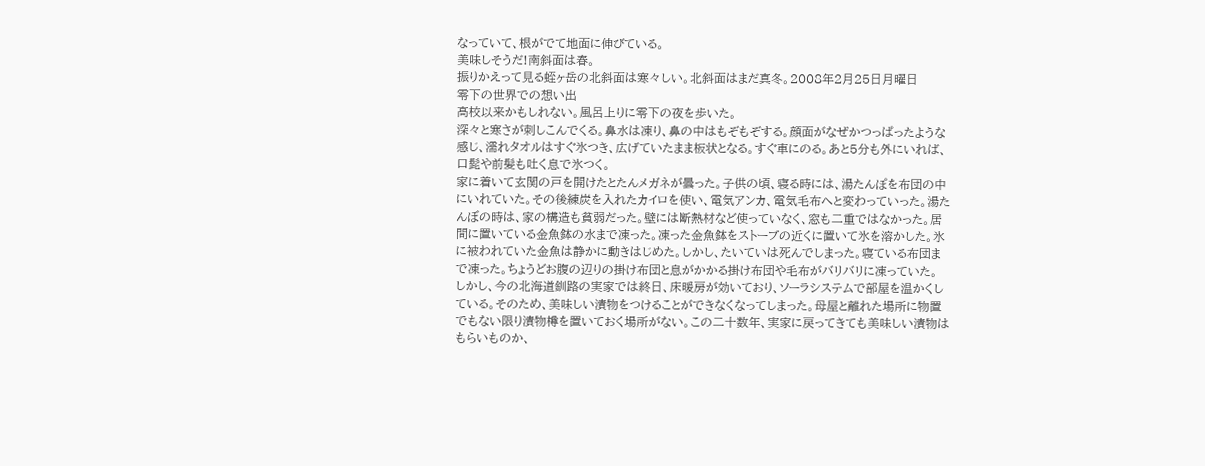なっていて、根がでて地面に伸びている。
美味しそうだ!南斜面は春。
振りかえって見る蛭ヶ岳の北斜面は寒々しい。北斜面はまだ真冬。2008年2月25日月曜日
零下の世界での想い出
高校以来かもしれない。風呂上りに零下の夜を歩いた。
深々と寒さが刺しこんでくる。鼻水は凍り、鼻の中はもぞもぞする。顔面がなぜかつっぱったような感じ、濡れタオルはすぐ氷つき、広げていたまま板状となる。すぐ車にのる。あと5分も外にいれば、口髭や前髪も吐く息で氷つく。
家に着いて玄関の戸を開けたとたんメガネが曇った。子供の頃、寝る時には、湯たんぽを布団の中にいれていた。その後練炭を入れたカイロを使い、電気アンカ、電気毛布へと変わっていった。湯たんぼの時は、家の構造も貧弱だった。壁には断熱材など使っていなく、窓も二重ではなかった。居間に置いている金魚鉢の水まで凍った。凍った金魚鉢をストーブの近くに置いて氷を溶かした。氷に被われていた金魚は静かに動きはじめた。しかし、たいていは死んでしまった。寝ている布団まで凍った。ちょうどお腹の辺りの掛け布団と息がかかる掛け布団や毛布がバリバリに凍っていた。
しかし、今の北海道釧路の実家では終日、床暖房が効いており、ソーラシステムで部屋を温かくしている。そのため、美味しい漬物をつけることができなくなってしまった。母屋と離れた場所に物置でもない限り漬物樽を置いておく場所がない。この二十数年、実家に戻ってきても美味しい漬物はもらいものか、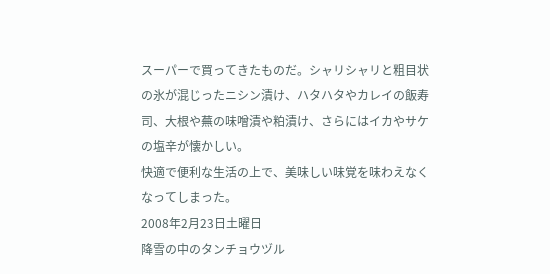スーパーで買ってきたものだ。シャリシャリと粗目状の氷が混じったニシン漬け、ハタハタやカレイの飯寿司、大根や蕪の味噌漬や粕漬け、さらにはイカやサケの塩辛が懐かしい。
快適で便利な生活の上で、美味しい味覚を味わえなくなってしまった。
2008年2月23日土曜日
降雪の中のタンチョウヅル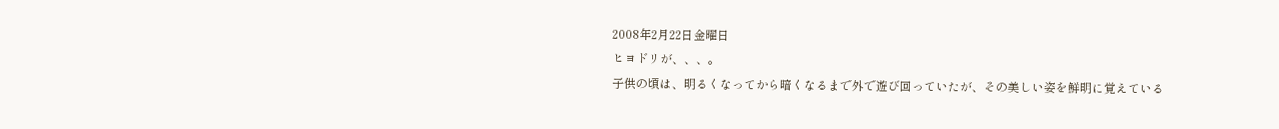2008年2月22日金曜日
ヒヨドリが、、、。
子供の頃は、明るくなってから暗くなるまで外で遊び回っていたが、その美しい姿を鮮明に覚えている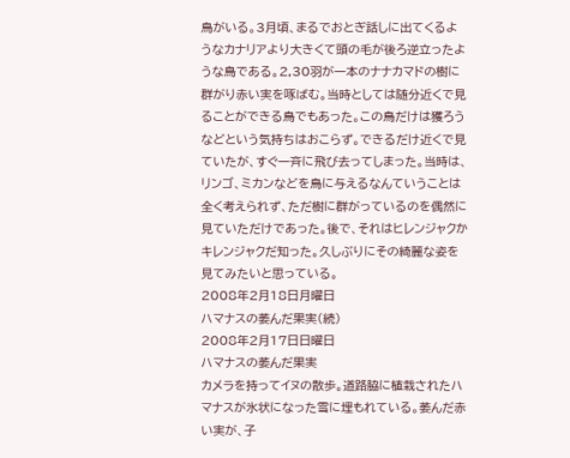鳥がいる。3月頃、まるでおとぎ話しに出てくるようなカナリアより大きくて頭の毛が後ろ逆立ったような鳥である。2,30羽が一本のナナカマドの樹に群がり赤い実を啄ばむ。当時としては随分近くで見ることができる鳥でもあった。この鳥だけは獲ろうなどという気持ちはおこらず。できるだけ近くで見ていたが、すぐ一斉に飛び去ってしまった。当時は、リンゴ、ミカンなどを鳥に与えるなんていうことは全く考えられず、ただ樹に群がっているのを偶然に見ていただけであった。後で、それはヒレンジャクかキレンジャクだ知った。久しぶりにその綺麗な姿を見てみたいと思っている。
2008年2月18日月曜日
ハマナスの萎んだ果実(続)
2008年2月17日日曜日
ハマナスの萎んだ果実
カメラを持ってイヌの散歩。道路脇に植栽されたハマナスが氷状になった雪に埋もれている。萎んだ赤い実が、子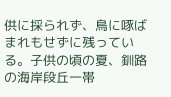供に採られず、鳥に啄ばまれもせずに残っている。子供の頃の夏、釧路の海岸段丘一帯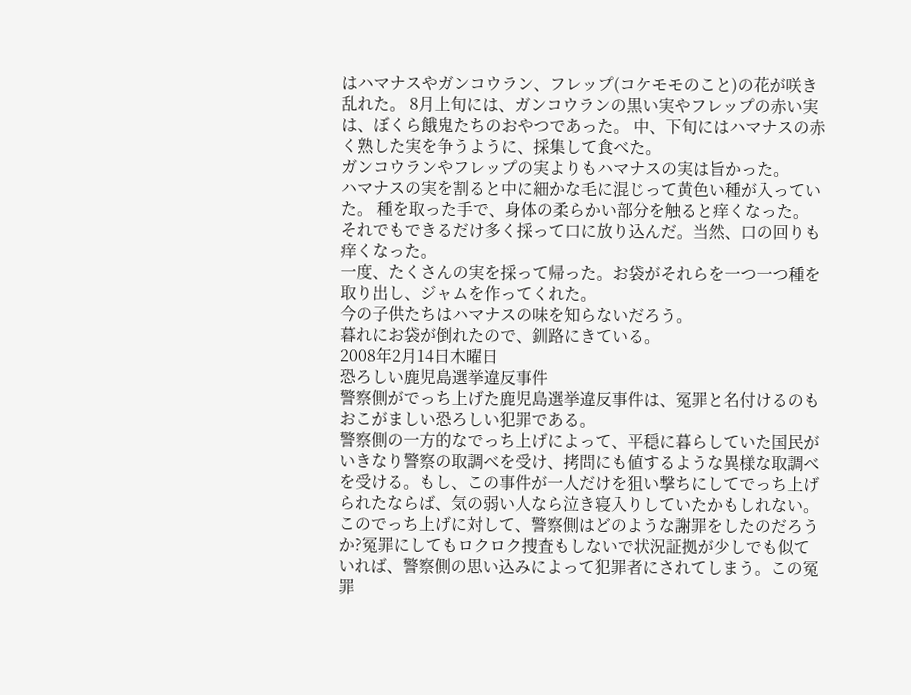はハマナスやガンコウラン、フレップ(コケモモのこと)の花が咲き乱れた。 8月上旬には、ガンコウランの黒い実やフレップの赤い実は、ぼくら餓鬼たちのおやつであった。 中、下旬にはハマナスの赤く熟した実を争うように、採集して食べた。
ガンコウランやフレップの実よりもハマナスの実は旨かった。
ハマナスの実を割ると中に細かな毛に混じって黄色い種が入っていた。 種を取った手で、身体の柔らかい部分を触ると痒くなった。 それでもできるだけ多く採って口に放り込んだ。当然、口の回りも痒くなった。
一度、たくさんの実を採って帰った。お袋がそれらを一つ一つ種を取り出し、ジャムを作ってくれた。
今の子供たちはハマナスの味を知らないだろう。
暮れにお袋が倒れたので、釧路にきている。
2008年2月14日木曜日
恐ろしい鹿児島選挙違反事件
警察側がでっち上げた鹿児島選挙違反事件は、冤罪と名付けるのもおこがましい恐ろしい犯罪である。
警察側の一方的なでっち上げによって、平穏に暮らしていた国民がいきなり警察の取調べを受け、拷問にも値するような異様な取調べを受ける。もし、この事件が一人だけを狙い撃ちにしてでっち上げられたならば、気の弱い人なら泣き寝入りしていたかもしれない。
このでっち上げに対して、警察側はどのような謝罪をしたのだろうか?冤罪にしてもロクロク捜査もしないで状況証拠が少しでも似ていれば、警察側の思い込みによって犯罪者にされてしまう。この冤罪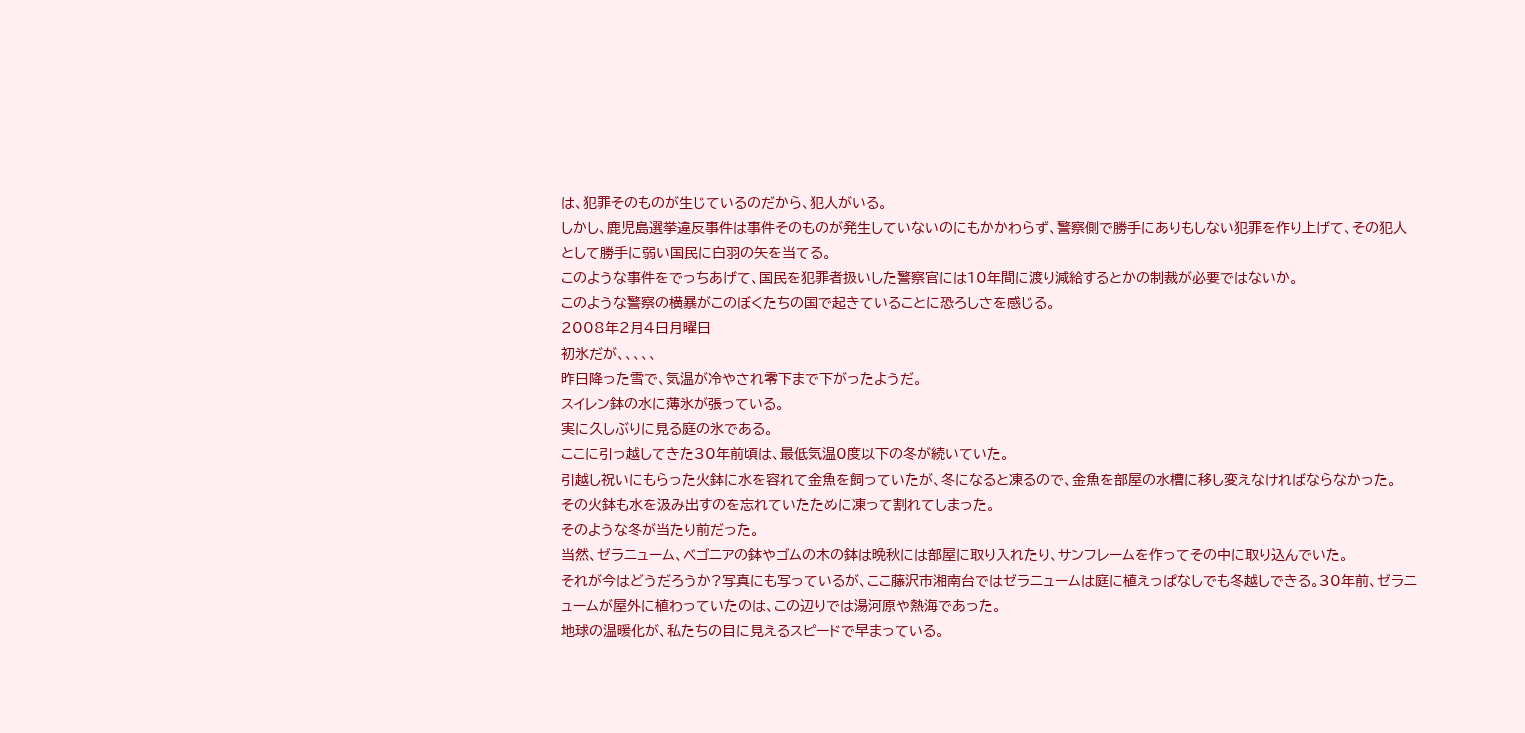は、犯罪そのものが生じているのだから、犯人がいる。
しかし、鹿児島選挙違反事件は事件そのものが発生していないのにもかかわらず、警察側で勝手にありもしない犯罪を作り上げて、その犯人として勝手に弱い国民に白羽の矢を当てる。
このような事件をでっちあげて、国民を犯罪者扱いした警察官には10年間に渡り減給するとかの制裁が必要ではないか。
このような警察の横暴がこのぼくたちの国で起きていることに恐ろしさを感じる。
2008年2月4日月曜日
初氷だが、、、、、
昨日降った雪で、気温が冷やされ零下まで下がったようだ。
スイレン鉢の水に薄氷が張っている。
実に久しぶりに見る庭の氷である。
ここに引っ越してきた30年前頃は、最低気温0度以下の冬が続いていた。
引越し祝いにもらった火鉢に水を容れて金魚を飼っていたが、冬になると凍るので、金魚を部屋の水槽に移し変えなければならなかった。
その火鉢も水を汲み出すのを忘れていたために凍って割れてしまった。
そのような冬が当たり前だった。
当然、ゼラニューム、ベゴニアの鉢やゴムの木の鉢は晩秋には部屋に取り入れたり、サンフレームを作ってその中に取り込んでいた。
それが今はどうだろうか?写真にも写っているが、ここ藤沢市湘南台ではゼラニュームは庭に植えっぱなしでも冬越しできる。30年前、ゼラニュームが屋外に植わっていたのは、この辺りでは湯河原や熱海であった。
地球の温暖化が、私たちの目に見えるスピードで早まっている。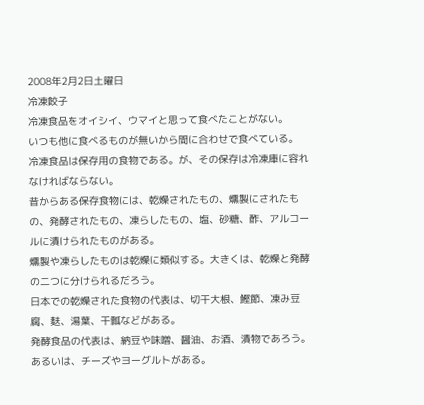2008年2月2日土曜日
冷凍餃子
冷凍食品をオイシイ、ウマイと思って食べたことがない。
いつも他に食べるものが無いから間に合わせで食べている。
冷凍食品は保存用の食物である。が、その保存は冷凍庫に容れなければならない。
昔からある保存食物には、乾燥されたもの、燻製にされたもの、発酵されたもの、凍らしたもの、塩、砂糖、酢、アルコールに漬けられたものがある。
燻製や凍らしたものは乾燥に類似する。大きくは、乾燥と発酵の二つに分けられるだろう。
日本での乾燥された食物の代表は、切干大根、鰹節、凍み豆腐、麩、湯葉、干瓢などがある。
発酵食品の代表は、納豆や味噌、醤油、お酒、漬物であろう。あるいは、チーズやヨーグルトがある。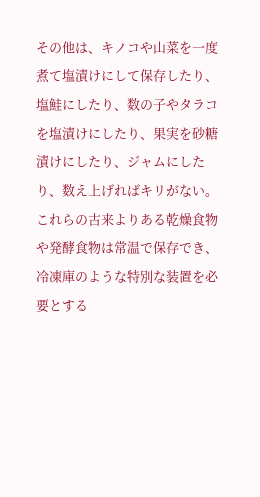その他は、キノコや山菜を一度煮て塩漬けにして保存したり、塩鮭にしたり、数の子やタラコを塩漬けにしたり、果実を砂糖漬けにしたり、ジャムにしたり、数え上げればキリがない。
これらの古来よりある乾燥食物や発酵食物は常温で保存でき、冷凍庫のような特別な装置を必要とする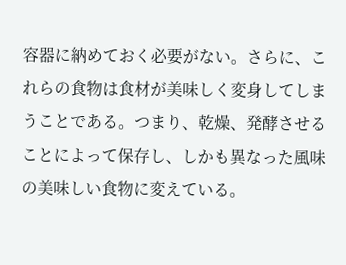容器に納めておく必要がない。さらに、これらの食物は食材が美味しく変身してしまうことである。つまり、乾燥、発酵させることによって保存し、しかも異なった風味の美味しい食物に変えている。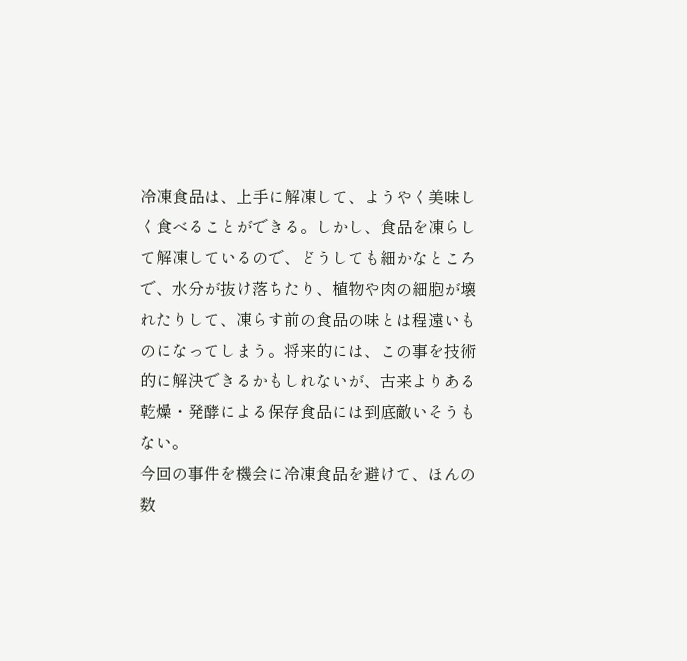冷凍食品は、上手に解凍して、ようやく美味しく食べることができる。しかし、食品を凍らして解凍しているので、どうしても細かなところで、水分が抜け落ちたり、植物や肉の細胞が壊れたりして、凍らす前の食品の味とは程遠いものになってしまう。将来的には、この事を技術的に解決できるかもしれないが、古来よりある乾燥・発酵による保存食品には到底敵いそうもない。
今回の事件を機会に冷凍食品を避けて、ほんの数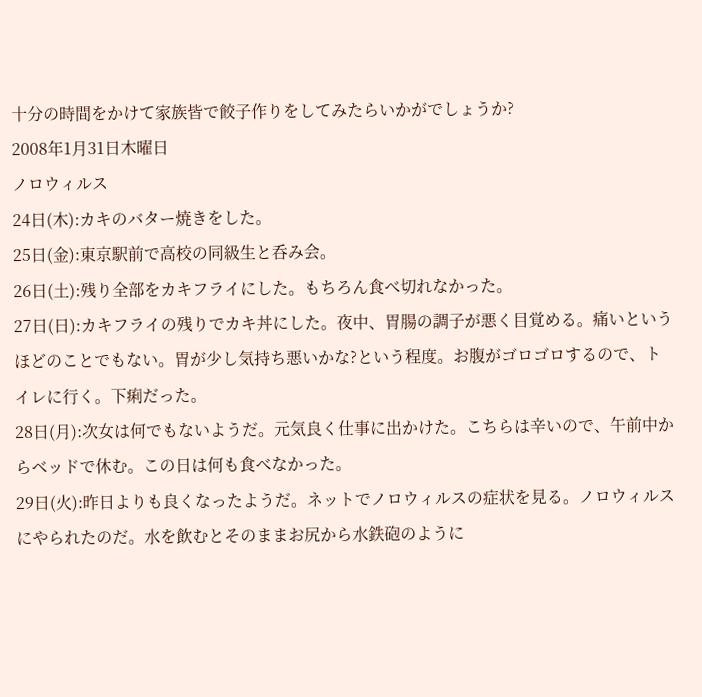十分の時間をかけて家族皆で餃子作りをしてみたらいかがでしょうか?
2008年1月31日木曜日
ノロウィルス
24日(木):カキのバター焼きをした。
25日(金):東京駅前で高校の同級生と呑み会。
26日(土):残り全部をカキフライにした。もちろん食べ切れなかった。
27日(日):カキフライの残りでカキ丼にした。夜中、胃腸の調子が悪く目覚める。痛いというほどのことでもない。胃が少し気持ち悪いかな?という程度。お腹がゴロゴロするので、トイレに行く。下痢だった。
28日(月):次女は何でもないようだ。元気良く仕事に出かけた。こちらは辛いので、午前中からベッドで休む。この日は何も食べなかった。
29日(火):昨日よりも良くなったようだ。ネットでノロウィルスの症状を見る。ノロウィルスにやられたのだ。水を飲むとそのままお尻から水鉄砲のように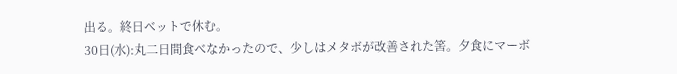出る。終日ベットで休む。
30日(水):丸二日間食べなかったので、少しはメタボが改善された筈。夕食にマーボ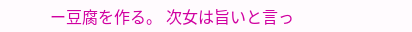ー豆腐を作る。 次女は旨いと言っ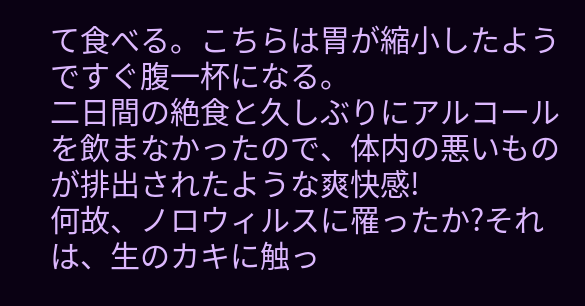て食べる。こちらは胃が縮小したようですぐ腹一杯になる。
二日間の絶食と久しぶりにアルコールを飲まなかったので、体内の悪いものが排出されたような爽快感!
何故、ノロウィルスに罹ったか?それは、生のカキに触っ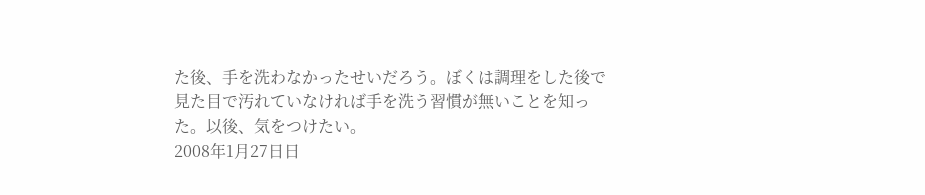た後、手を洗わなかったせいだろう。ぼくは調理をした後で見た目で汚れていなければ手を洗う習慣が無いことを知った。以後、気をつけたい。
2008年1月27日日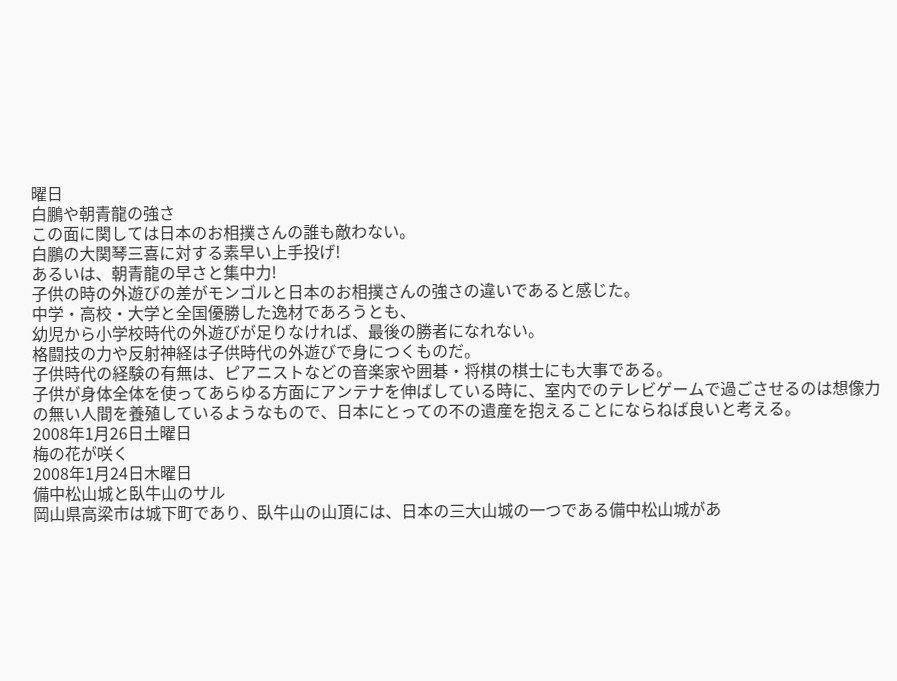曜日
白鵬や朝青龍の強さ
この面に関しては日本のお相撲さんの誰も敵わない。
白鵬の大関琴三喜に対する素早い上手投げ!
あるいは、朝青龍の早さと集中力!
子供の時の外遊びの差がモンゴルと日本のお相撲さんの強さの違いであると感じた。
中学・高校・大学と全国優勝した逸材であろうとも、
幼児から小学校時代の外遊びが足りなければ、最後の勝者になれない。
格闘技の力や反射神経は子供時代の外遊びで身につくものだ。
子供時代の経験の有無は、ピアニストなどの音楽家や囲碁・将棋の棋士にも大事である。
子供が身体全体を使ってあらゆる方面にアンテナを伸ばしている時に、室内でのテレビゲームで過ごさせるのは想像力の無い人間を養殖しているようなもので、日本にとっての不の遺産を抱えることにならねば良いと考える。
2008年1月26日土曜日
梅の花が咲く
2008年1月24日木曜日
備中松山城と臥牛山のサル
岡山県高梁市は城下町であり、臥牛山の山頂には、日本の三大山城の一つである備中松山城があ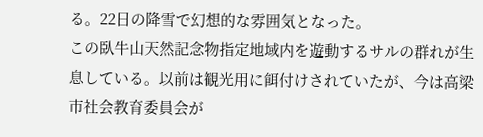る。22日の降雪で幻想的な雰囲気となった。
この臥牛山天然記念物指定地域内を遊動するサルの群れが生息している。以前は観光用に餌付けされていたが、今は高梁市社会教育委員会が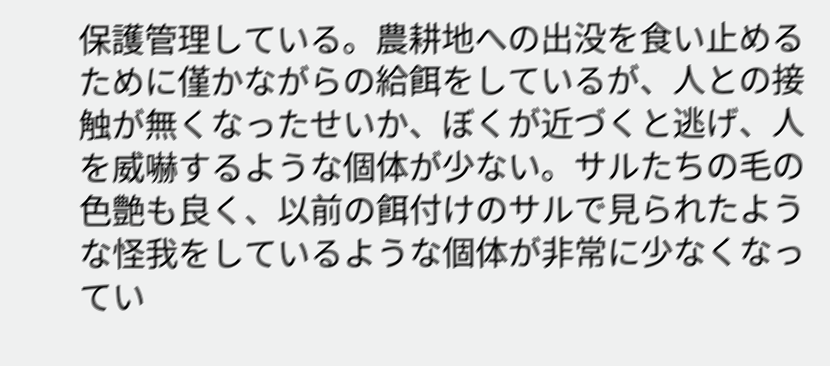保護管理している。農耕地への出没を食い止めるために僅かながらの給餌をしているが、人との接触が無くなったせいか、ぼくが近づくと逃げ、人を威嚇するような個体が少ない。サルたちの毛の色艶も良く、以前の餌付けのサルで見られたような怪我をしているような個体が非常に少なくなってい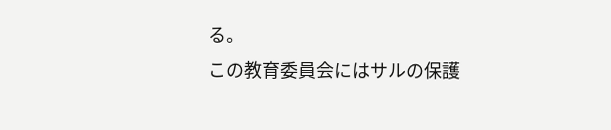る。
この教育委員会にはサルの保護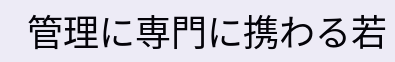管理に専門に携わる若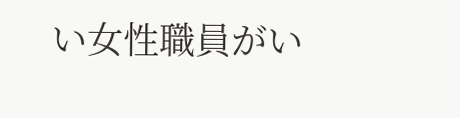い女性職員がい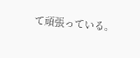て頑張っている。